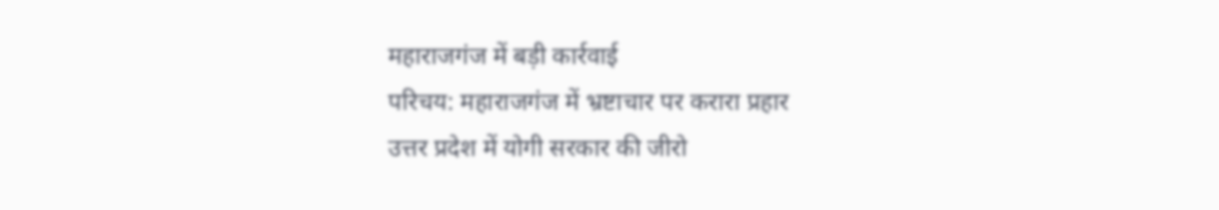महाराजगंज में बड़ी कार्रवाई
परिचय: महाराजगंज में भ्रष्टाचार पर करारा प्रहार
उत्तर प्रदेश में योगी सरकार की जीरो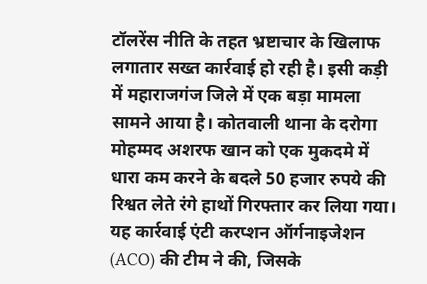टॉलरेंस नीति के तहत भ्रष्टाचार के खिलाफ लगातार सख्त कार्रवाई हो रही है। इसी कड़ी में महाराजगंज जिले में एक बड़ा मामला सामने आया है। कोतवाली थाना के दरोगा मोहम्मद अशरफ खान को एक मुकदमे में धारा कम करने के बदले 50 हजार रुपये की रिश्वत लेते रंगे हाथों गिरफ्तार कर लिया गया। यह कार्रवाई एंटी करप्शन ऑर्गनाइजेशन (ACO) की टीम ने की, जिसके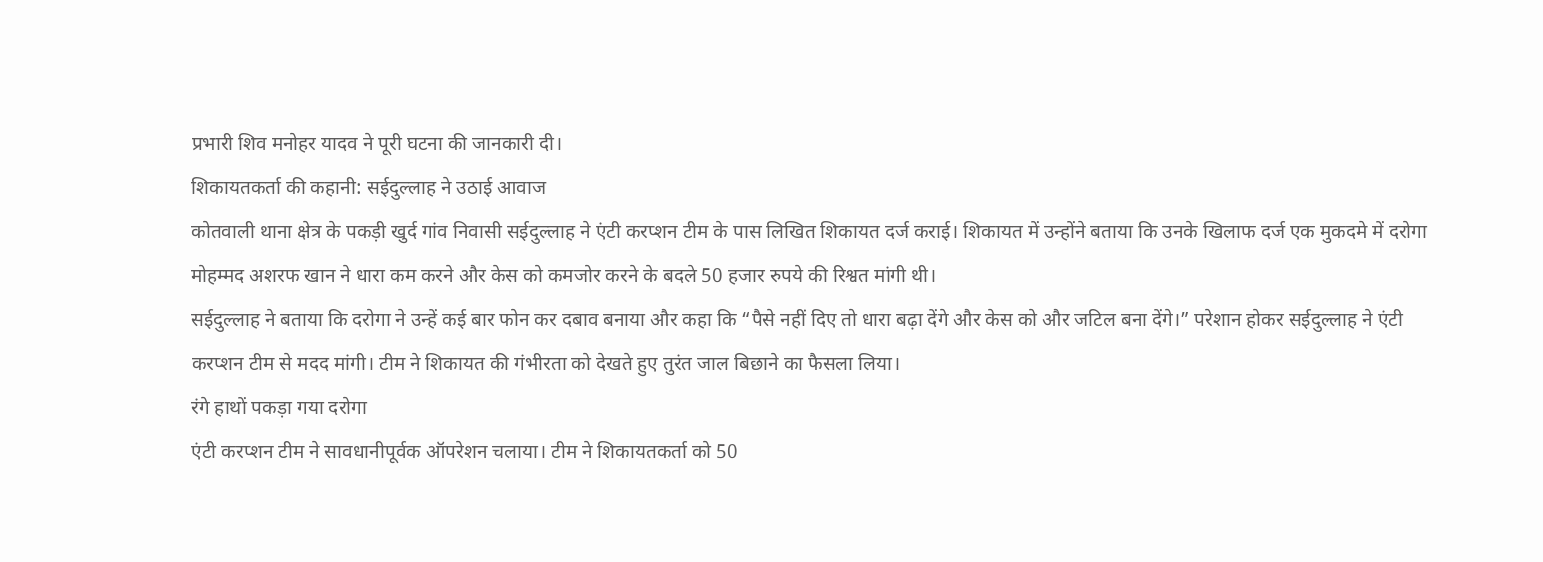प्रभारी शिव मनोहर यादव ने पूरी घटना की जानकारी दी।
शिकायतकर्ता की कहानी: सईदुल्लाह ने उठाई आवाज
कोतवाली थाना क्षेत्र के पकड़ी खुर्द गांव निवासी सईदुल्लाह ने एंटी करप्शन टीम के पास लिखित शिकायत दर्ज कराई। शिकायत में उन्होंने बताया कि उनके खिलाफ दर्ज एक मुकदमे में दरोगा मोहम्मद अशरफ खान ने धारा कम करने और केस को कमजोर करने के बदले 50 हजार रुपये की रिश्वत मांगी थी।
सईदुल्लाह ने बताया कि दरोगा ने उन्हें कई बार फोन कर दबाव बनाया और कहा कि “पैसे नहीं दिए तो धारा बढ़ा देंगे और केस को और जटिल बना देंगे।” परेशान होकर सईदुल्लाह ने एंटी करप्शन टीम से मदद मांगी। टीम ने शिकायत की गंभीरता को देखते हुए तुरंत जाल बिछाने का फैसला लिया।
रंगे हाथों पकड़ा गया दरोगा
एंटी करप्शन टीम ने सावधानीपूर्वक ऑपरेशन चलाया। टीम ने शिकायतकर्ता को 50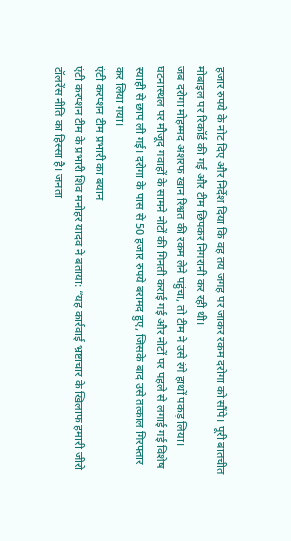हजार रुपये के नोट दिए और निर्देश दिया कि वह तय जगह पर जाकर रकम दरोगा को सौंपे। पूरी बातचीत मोबाइल पर रिकॉर्ड की गई और टीम छिपकर निगरानी कर रही थी।
जब दरोगा मोहम्मद अशरफ खान रिश्वत की रकम लेने पहुंचा, तो टीम ने उसे रंगे हाथों पकड़ लिया। घटनास्थल पर मौजूद गवाहों के सामने नोटों की गिनती कराई गई और नोटों पर पहले से लगाई गई विशेष स्याही से छाप ली गई। दरोगा के पास से 50 हजार रुपये बरामद हुए, जिसके बाद उसे तत्काल गिरफ्तार कर लिया गया।
एंटी करप्शन टीम प्रभारी का बयान
एंटी करप्शन टीम के प्रभारी शिव मनोहर यादव ने बताया: “यह कार्रवाई भ्रष्टाचार के खिलाफ हमारी जीरो टॉलरेंस नीति का हिस्सा है। जनता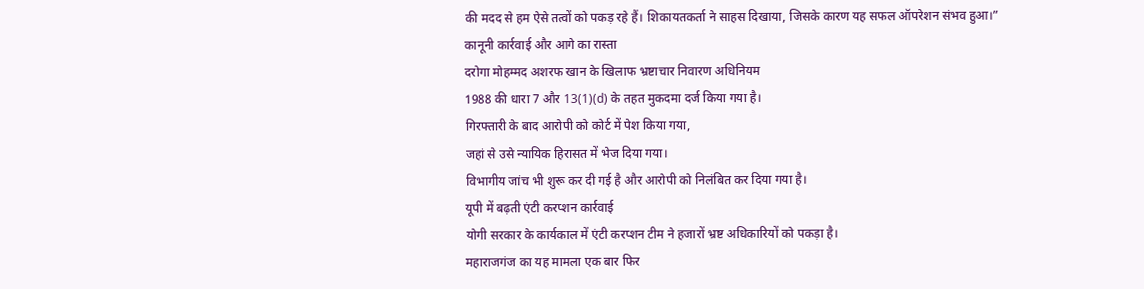की मदद से हम ऐसे तत्वों को पकड़ रहे हैं। शिकायतकर्ता ने साहस दिखाया, जिसके कारण यह सफल ऑपरेशन संभव हुआ।”
कानूनी कार्रवाई और आगे का रास्ता
दरोगा मोहम्मद अशरफ खान के खिलाफ भ्रष्टाचार निवारण अधिनियम
1988 की धारा 7 और 13(1)(d) के तहत मुकदमा दर्ज किया गया है।
गिरफ्तारी के बाद आरोपी को कोर्ट में पेश किया गया,
जहां से उसे न्यायिक हिरासत में भेज दिया गया।
विभागीय जांच भी शुरू कर दी गई है और आरोपी को निलंबित कर दिया गया है।
यूपी में बढ़ती एंटी करप्शन कार्रवाई
योगी सरकार के कार्यकाल में एंटी करप्शन टीम ने हजारों भ्रष्ट अधिकारियों को पकड़ा है।
महाराजगंज का यह मामला एक बार फिर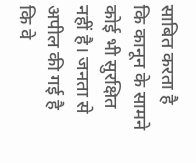साबित करता है
कि कानून के सामने कोई भी सुरक्षित नहीं है। जनता से अपील की गई है
कि वे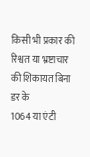किसी भी प्रकार की रिश्वत या भ्रष्टाचार की शिकायत बिना डर के
1064 या एंटी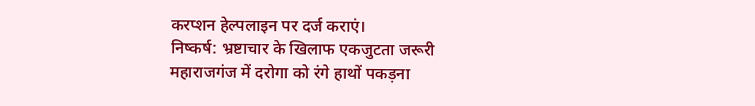करप्शन हेल्पलाइन पर दर्ज कराएं।
निष्कर्ष: भ्रष्टाचार के खिलाफ एकजुटता जरूरी
महाराजगंज में दरोगा को रंगे हाथों पकड़ना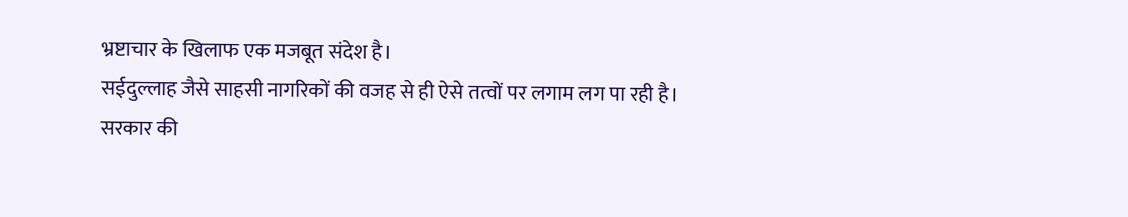भ्रष्टाचार के खिलाफ एक मजबूत संदेश है।
सईदुल्लाह जैसे साहसी नागरिकों की वजह से ही ऐसे तत्वों पर लगाम लग पा रही है।
सरकार की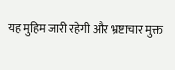यह मुहिम जारी रहेगी और भ्रष्टाचार मुक्त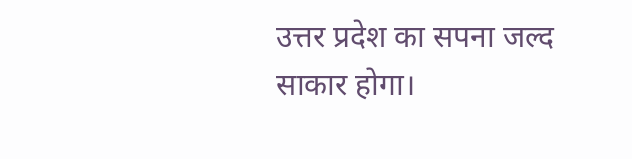उत्तर प्रदेश का सपना जल्द साकार होगा।